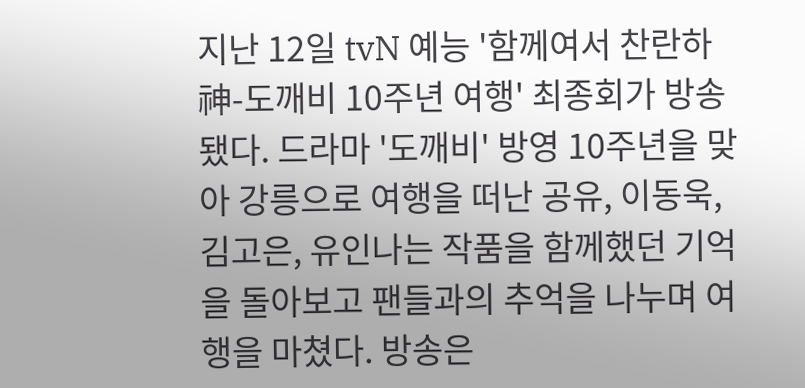지난 12일 tvN 예능 '함께여서 찬란하神-도깨비 10주년 여행' 최종회가 방송됐다. 드라마 '도깨비' 방영 10주년을 맞아 강릉으로 여행을 떠난 공유, 이동욱, 김고은, 유인나는 작품을 함께했던 기억을 돌아보고 팬들과의 추억을 나누며 여행을 마쳤다. 방송은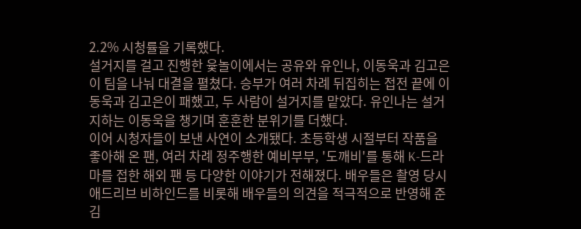2.2% 시청률을 기록했다.
설거지를 걸고 진행한 윷놀이에서는 공유와 유인나, 이동욱과 김고은이 팀을 나눠 대결을 펼쳤다. 승부가 여러 차례 뒤집히는 접전 끝에 이동욱과 김고은이 패했고, 두 사람이 설거지를 맡았다. 유인나는 설거지하는 이동욱을 챙기며 훈훈한 분위기를 더했다.
이어 시청자들이 보낸 사연이 소개됐다. 초등학생 시절부터 작품을 좋아해 온 팬, 여러 차례 정주행한 예비부부, '도깨비'를 통해 K-드라마를 접한 해외 팬 등 다양한 이야기가 전해졌다. 배우들은 촬영 당시 애드리브 비하인드를 비롯해 배우들의 의견을 적극적으로 반영해 준 김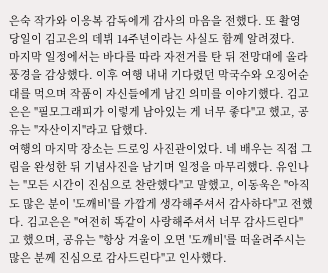은숙 작가와 이응복 감독에게 감사의 마음을 전했다. 또 촬영 당일이 김고은의 데뷔 14주년이라는 사실도 함께 알려졌다.
마지막 일정에서는 바다를 따라 자전거를 탄 뒤 전망대에 올라 풍경을 감상했다. 이후 여행 내내 기다렸던 막국수와 오징어순대를 먹으며 작품이 자신들에게 남긴 의미를 이야기했다. 김고은은 "필모그래피가 이렇게 남아있는 게 너무 좋다"고 했고, 공유는 "자산이지"라고 답했다.
여행의 마지막 장소는 드로잉 사진관이었다. 네 배우는 직접 그림을 완성한 뒤 기념사진을 남기며 일정을 마무리했다. 유인나는 "모든 시간이 진심으로 찬란했다"고 말했고, 이동욱은 "아직도 많은 분이 '도깨비'를 가깝게 생각해주셔서 감사하다"고 전했다. 김고은은 "여전히 똑같이 사랑해주셔서 너무 감사드린다"고 했으며, 공유는 "항상 겨울이 오면 '도깨비'를 떠올려주시는 많은 분께 진심으로 감사드린다"고 인사했다.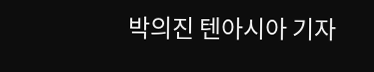박의진 텐아시아 기자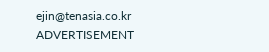ejin@tenasia.co.kr
ADVERTISEMENT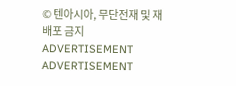© 텐아시아, 무단전재 및 재배포 금지
ADVERTISEMENT
ADVERTISEMENT